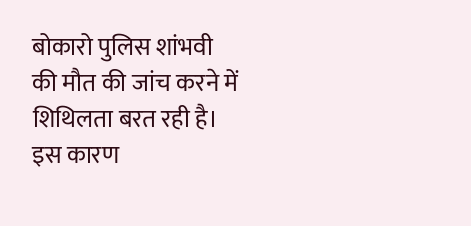बोकारो पुलिस शांभवी की मौत की जांच करने में शिथिलता बरत रही है। इस कारण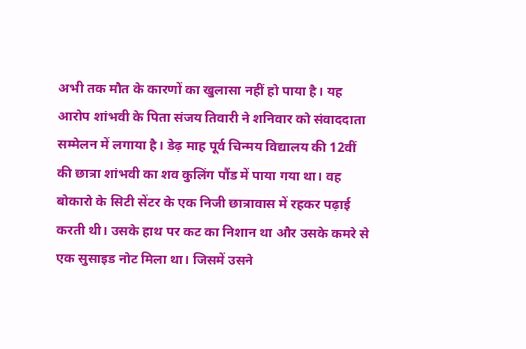अभी तक मौत के कारणों का खुलासा नहीं हो पाया है। यह आरोप शांभवी के पिता संजय तिवारी ने शनिवार को संवाददाता सम्मेलन में लगाया है। डेढ़ माह पूर्व चिन्मय विद्यालय की 12वीं की छात्रा शांभवी का शव कुलिंग पौंड में पाया गया था। वह बोकारो के सिटी सेंटर के एक निजी छात्रावास में रहकर पढ़ाई करती थी। उसके हाथ पर कट का निशान था और उसके कमरे से एक सुसाइड नोट मिला था। जिसमें उसने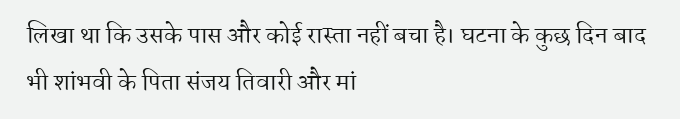लिखा था कि उसके पास और कोई रास्ता नहीं बचा है। घटना के कुछ दिन बाद भी शांभवी के पिता संजय तिवारी और मां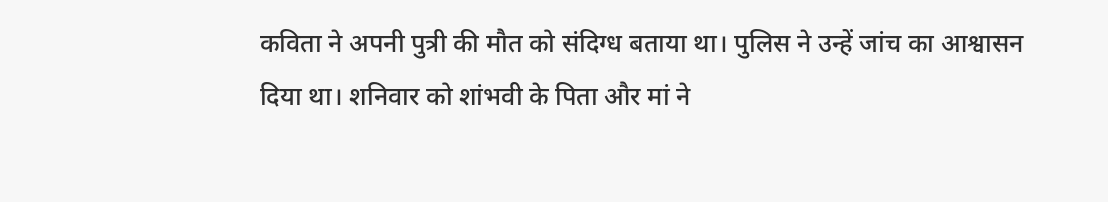कविता ने अपनी पुत्री की मौत को संदिग्ध बताया था। पुलिस ने उन्हें जांच का आश्वासन दिया था। शनिवार को शांभवी के पिता और मां ने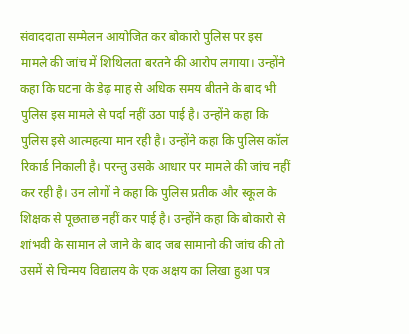संवाददाता सम्मेलन आयोजित कर बोकारो पुलिस पर इस मामले की जांच में शिथिलता बरतने की आरोप लगाया। उन्होंने कहा कि घटना के डेढ़ माह से अधिक समय बीतने के बाद भी पुलिस इस मामले से पर्दा नहीं उठा पाई है। उन्होंने कहा कि पुलिस इसे आत्महत्या मान रही है। उन्होंने कहा कि पुलिस कॉल रिकार्ड निकाली है। परन्तु उसके आधार पर मामले की जांच नहीं कर रही है। उन लोगों ने कहा कि पुलिस प्रतीक और स्कूल के शिक्षक से पूछताछ नहीं कर पाई है। उन्होंने कहा कि बोकारो से शांभवी के सामान ले जाने के बाद जब सामानो की जांच की तो उसमें से चिन्मय विद्यालय के एक अक्षय का लिखा हुआ पत्र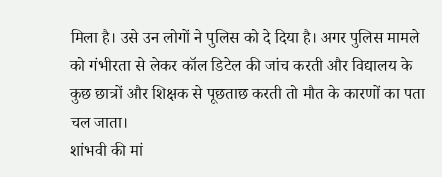मिला है। उसे उन लोगों ने पुलिस को दे दिया है। अगर पुलिस मामले को गंभीरता से लेकर कॉल डिटेल की जांच करती और विद्यालय के कुछ छात्रों और शिक्षक से पूछताछ करती तो मौत के कारणों का पता चल जाता।
शांभवी की मां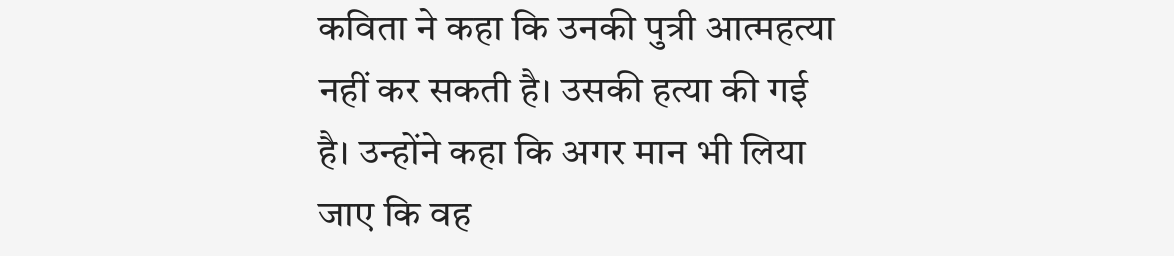कविता ने कहा कि उनकी पुत्री आत्महत्या नहीं कर सकती है। उसकी हत्या की गई है। उन्होंने कहा कि अगर मान भी लिया जाए कि वह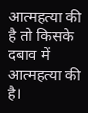आत्महत्या की है तो किसके दबाव में आत्महत्या की है।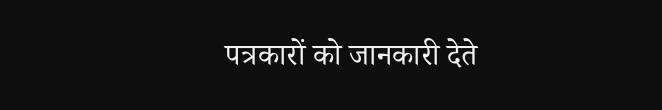पत्रकारों को जानकारी देते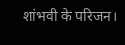शांभवी के परिजन।